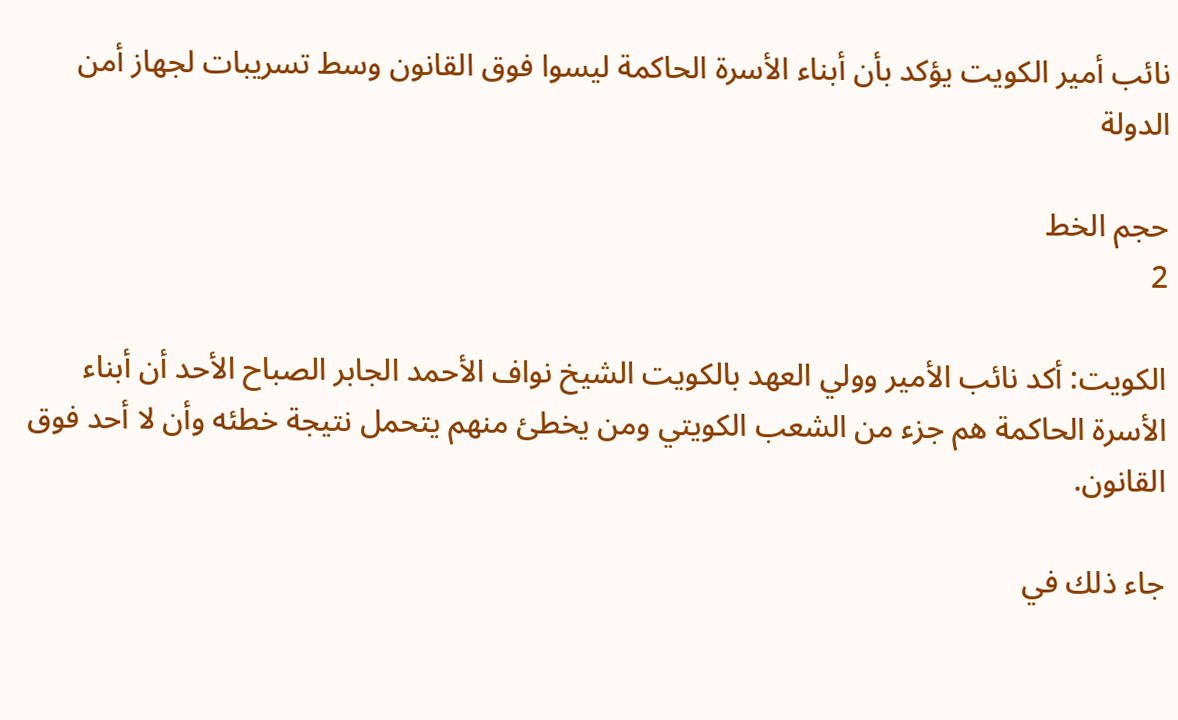نائب أمير الكويت يؤكد بأن أبناء الأسرة الحاكمة ليسوا فوق القانون وسط تسريبات لجهاز أمن الدولة

حجم الخط
2

الكويت: أكد نائب الأمير وولي العهد بالكويت الشيخ نواف الأحمد الجابر الصباح الأحد أن أبناء الأسرة الحاكمة هم جزء من الشعب الكويتي ومن يخطئ منهم يتحمل نتيجة خطئه وأن لا أحد فوق القانون.

جاء ذلك في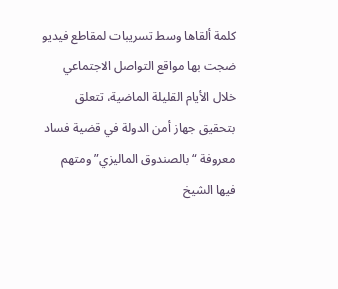كلمة ألقاها وسط تسريبات لمقاطع فيديو ضجت بها مواقع التواصل الاجتماعي خلال الأيام القليلة الماضية، تتعلق بتحقيق جهاز أمن الدولة في قضية فساد معروفة “بالصندوق الماليزي” ومتهم فيها الشيخ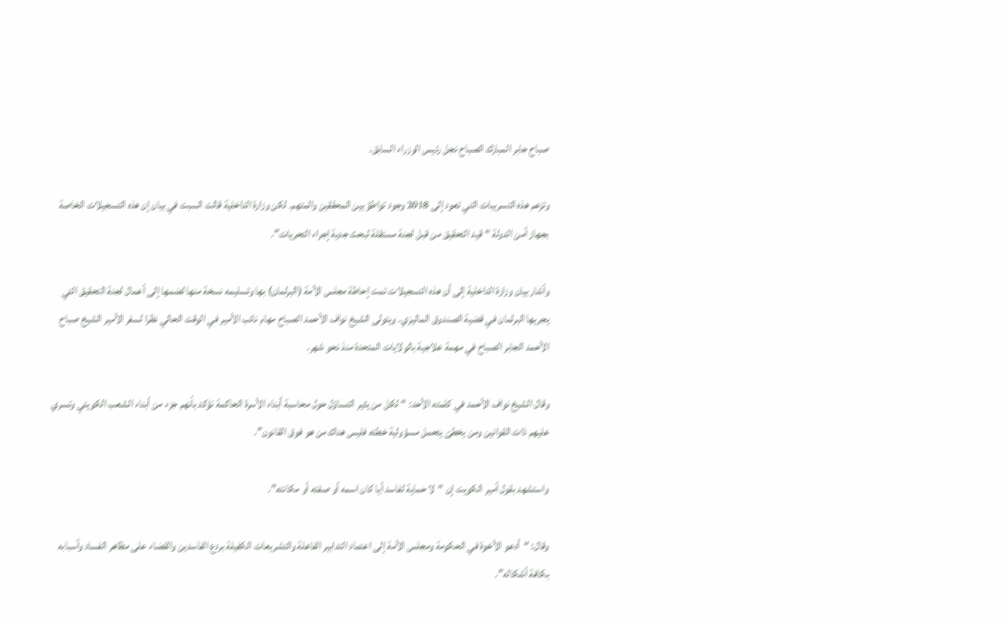صباح جابر المبارك الصباح نجل رئيس الوزراء السابق.

وتزعم هذه التسريبات التي تعود إلى 2018 وجود تواطؤ بين المحققين والمتهم. لكن وزارة الداخلية قالت السبت في بيان إن هذه التسجيلات الخاصة بجهاز أمن الدولة “قيد التحقيق من قبل لجنة مستقلة لبحث جدية إجراء التحريات”.

وأشار بيان وزارة الداخلية إلى أن هذه التسجيلات تمت إحاطة مجلس الأمة (البرلمان) بها وتسليمه نسخة منها لضمها إلى أعمال لجنة التحقيق التي يجريها البرلمان في قضية الصندوق الماليزي. ويتولى الشيخ نواف الأحمد الصباح مهام نائب الأمير في الوقت الحالي نظرا لسفر الأمير الشيخ صباح الأحمد الجابر الصباح في مهمة علاجية بالولايات المتحدة منذ نحو شهر.

وقال الشيخ نواف الأحمد في كلمته الأحد: “لكل من يثير التساؤل حول محاسبة أبناء الأسرة الحاكمة نؤكد بأنهم جزء من أبناء الشعب الكويتي وتسري عليهم ذات القوانين ومن يخطئ يتحمل مسؤولية خطئه فليس هناك من هو فوق القانون”.

واستشهد بقول أمير الكويت إن “لا حماية لفاسد أيا كان اسمه أو صفته أو مكانته”.

وقال: “أدعو الأخوة في الحكومة ومجلس الأمة إلى اعتماد التدابير الفاعلة والتشريعات الكفيلة بردع الفاسدين والقضاء على مظاهر الفساد وأسبابه بكافة أشكاله”.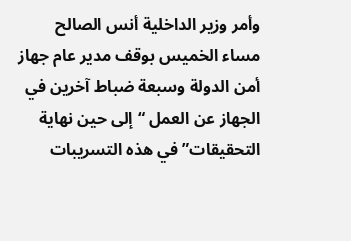وأمر وزير الداخلية أنس الصالح مساء الخميس بوقف مدير عام جهاز أمن الدولة وسبعة ضباط آخرين في الجهاز عن العمل “إلى حين نهاية التحقيقات” في هذه التسريبات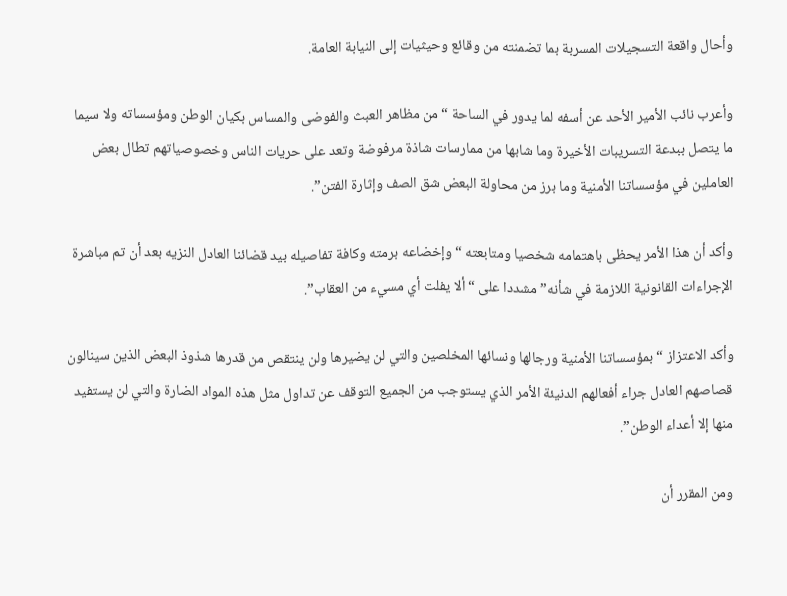وأحال واقعة التسجيلات المسربة بما تضمنته من وقائع وحيثيات إلى النيابة العامة.

وأعرب نائب الأمير الأحد عن أسفه لما يدور في الساحة “من مظاهر العبث والفوضى والمساس بكيان الوطن ومؤسساته ولا سيما ما يتصل ببدعة التسريبات الأخيرة وما شابها من ممارسات شاذة مرفوضة وتعد على حريات الناس وخصوصياتهم تطال بعض العاملين في مؤسساتنا الأمنية وما برز من محاولة البعض شق الصف وإثارة الفتن”.

وأكد أن هذا الأمر يحظى باهتمامه شخصيا ومتابعته “وإخضاعه برمته وكافة تفاصيله بيد قضائنا العادل النزيه بعد أن تم مباشرة الإجراءات القانونية اللازمة في شأنه” مشددا على “ألا يفلت أي مسيء من العقاب”.

وأكد الاعتزاز “بمؤسساتنا الأمنية ورجالها ونسائها المخلصين والتي لن يضيرها ولن ينتقص من قدرها شذوذ البعض الذين سينالون قصاصهم العادل جراء أفعالهم الدنيئة الأمر الذي يستوجب من الجميع التوقف عن تداول مثل هذه المواد الضارة والتي لن يستفيد منها إلا أعداء الوطن”.

ومن المقرر أن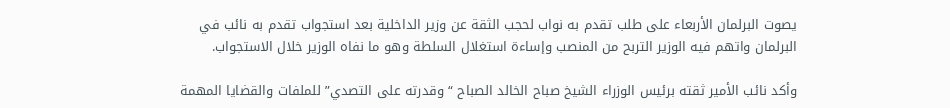يصوت البرلمان الأربعاء على طلب تقدم به نواب لحجب الثقة عن وزير الداخلية بعد استجواب تقدم به نائب في البرلمان واتهم فيه الوزير التربح من المنصب وإساءة استغلال السلطة وهو ما نفاه الوزير خلال الاستجواب.

وأكد نائب الأمير ثقته برئيس الوزراء الشيخ صباح الخالد الصباح “وقدرته على التصدي” للملفات والقضايا المهمة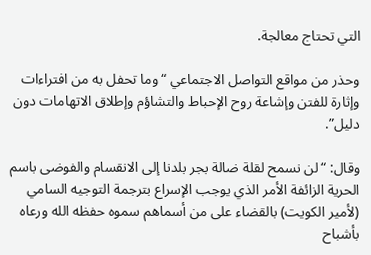التي تحتاج معالجة.

وحذر من مواقع التواصل الاجتماعي “وما تحفل به من افتراءات وإثارة للفتن وإشاعة روح الإحباط والتشاؤم وإطلاق الاتهامات دون دليل”.

وقال: “لن نسمح لقلة ضالة بجر بلدنا إلى الانقسام والفوضى باسم الحرية الزائفة الأمر الذي يوجب الإسراع بترجمة التوجيه السامي (لأمير الكويت) بالقضاء على من أسماهم سموه حفظه الله ورعاه بأشباح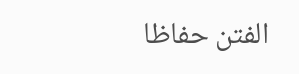الفتن حفاظا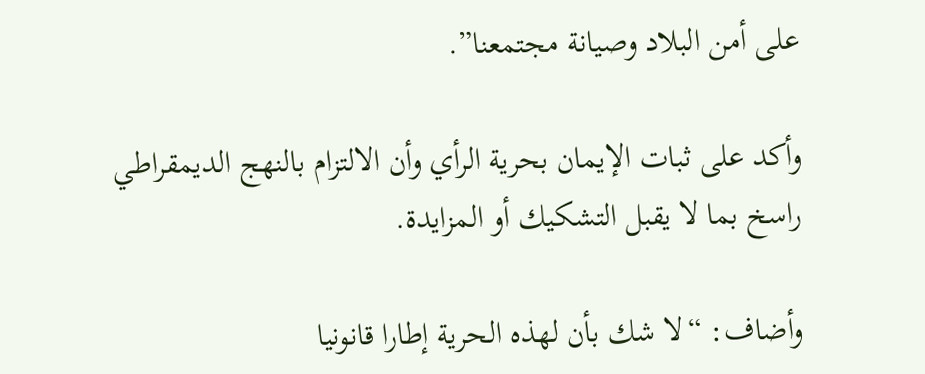على أمن البلاد وصيانة مجتمعنا”.

وأكد على ثبات الإيمان بحرية الرأي وأن الالتزام بالنهج الديمقراطي راسخ بما لا يقبل التشكيك أو المزايدة.

وأضاف: “لا شك بأن لهذه الحرية إطارا قانونيا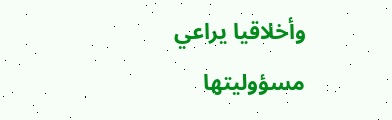وأخلاقيا يراعي مسؤوليتها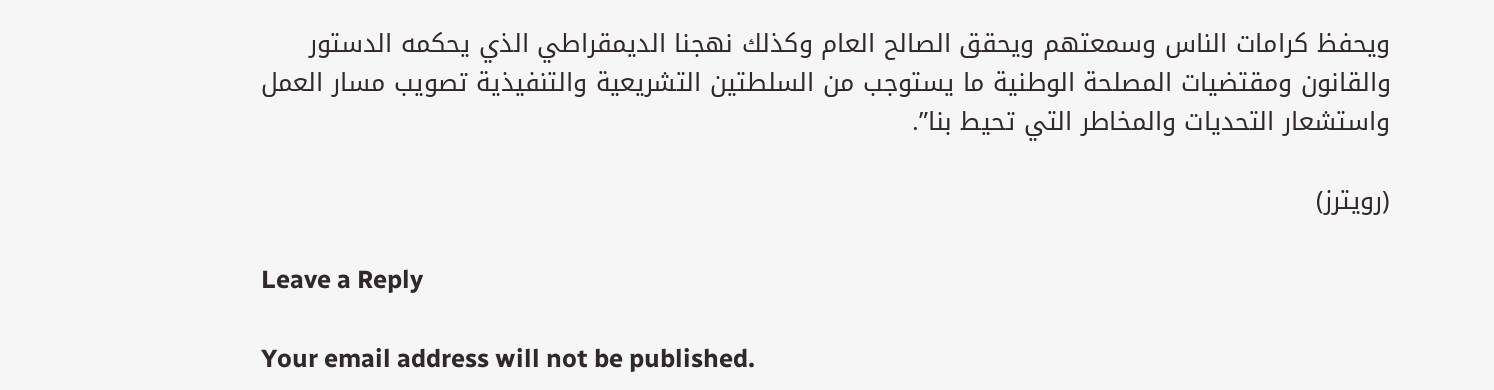ويحفظ كرامات الناس وسمعتهم ويحقق الصالح العام وكذلك نهجنا الديمقراطي الذي يحكمه الدستور والقانون ومقتضيات المصلحة الوطنية ما يستوجب من السلطتين التشريعية والتنفيذية تصويب مسار العمل واستشعار التحديات والمخاطر التي تحيط بنا”.

(رويترز)

Leave a Reply

Your email address will not be published.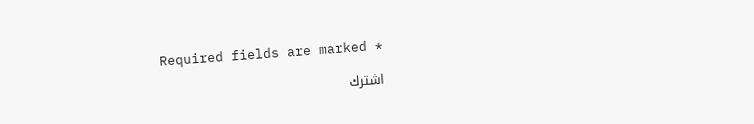Required fields are marked *

اشترك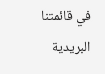في قائمتنا البريدية